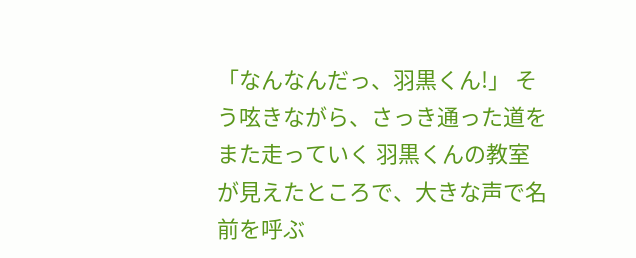「なんなんだっ、羽黒くん!」 そう呟きながら、さっき通った道をまた走っていく 羽黒くんの教室が見えたところで、大きな声で名前を呼ぶ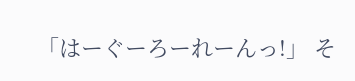「はーぐーろーれーんっ!」 そ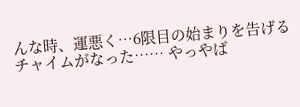んな時、運悪く…6限目の始まりを告げるチャイムがなった…… やっやば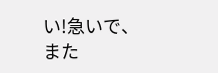い!急いで、また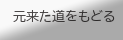元来た道をもどる